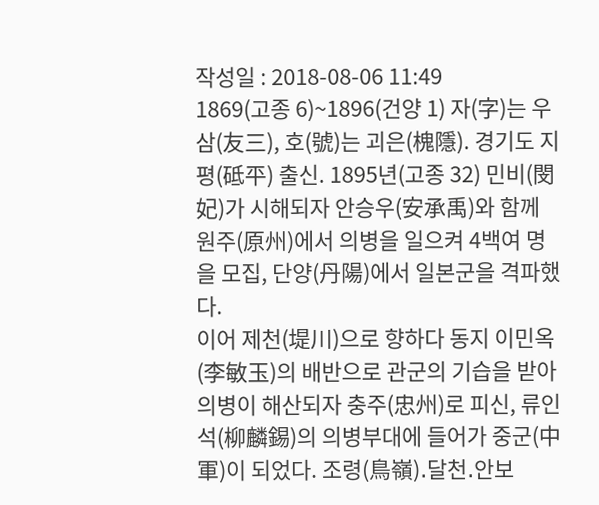작성일 : 2018-08-06 11:49
1869(고종 6)~1896(건양 1) 자(字)는 우삼(友三), 호(號)는 괴은(槐隱). 경기도 지평(砥平) 출신. 1895년(고종 32) 민비(閔妃)가 시해되자 안승우(安承禹)와 함께 원주(原州)에서 의병을 일으켜 4백여 명을 모집, 단양(丹陽)에서 일본군을 격파했다.
이어 제천(堤川)으로 향하다 동지 이민옥(李敏玉)의 배반으로 관군의 기습을 받아 의병이 해산되자 충주(忠州)로 피신, 류인석(柳麟錫)의 의병부대에 들어가 중군(中軍)이 되었다. 조령(鳥嶺)․달천․안보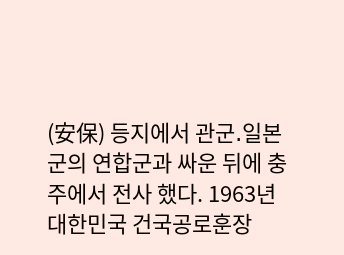(安保) 등지에서 관군․일본군의 연합군과 싸운 뒤에 충주에서 전사 했다. 1963년 대한민국 건국공로훈장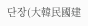단장(大韓民國建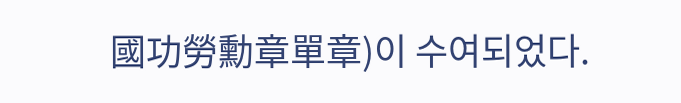國功勞勳章單章)이 수여되었다.